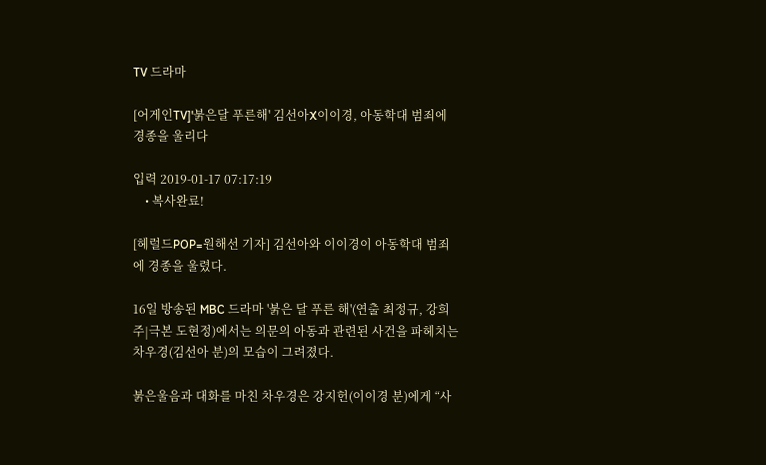TV 드라마

[어게인TV]'붉은달 푸른해' 김선아X이이경, 아동학대 범죄에 경종을 울리다

입력 2019-01-17 07:17:19
    • 복사완료!

[헤럴드POP=원해선 기자] 김선아와 이이경이 아동학대 범죄에 경종을 울렸다.

16일 방송된 MBC 드라마 '붉은 달 푸른 해'(연출 최정규, 강희주|극본 도현정)에서는 의문의 아동과 관련된 사건을 파헤치는 차우경(김선아 분)의 모습이 그려졌다.

붉은울음과 대화를 마친 차우경은 강지헌(이이경 분)에게 “사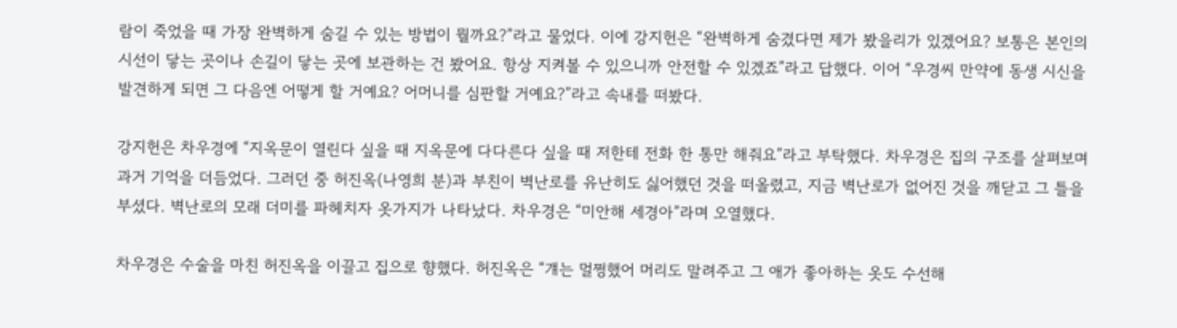람이 죽었을 때 가장 완벽하게 숨길 수 있는 방법이 뭘까요?”라고 물었다. 이에 강지헌은 “완벽하게 숨겼다면 제가 봤을리가 있겠어요? 보통은 본인의 시선이 닿는 곳이나 손길이 닿는 곳에 보관하는 건 봤어요. 항상 지켜볼 수 있으니까 안전할 수 있겠죠”라고 답했다. 이어 “우경씨 만약에 동생 시신을 발견하게 되면 그 다음엔 어떻게 할 거예요? 어머니를 심판할 거예요?”라고 속내를 떠봤다.

강지헌은 차우경에 “지옥문이 열린다 싶을 때 지옥문에 다다른다 싶을 때 저한테 전화 한 통만 해줘요”라고 부탁했다. 차우경은 집의 구조를 살펴보며 과거 기억을 더듬었다. 그러던 중 허진옥(나영희 분)과 부친이 벽난로를 유난히도 싫어했던 것을 떠올렸고, 지금 벽난로가 없어진 것을 깨닫고 그 틀을 부셨다. 벽난로의 모래 더미를 파헤치자 옷가지가 나타났다. 차우경은 “미안해 세경아”라며 오열했다.

차우경은 수술을 마친 허진옥을 이끌고 집으로 향했다. 허진옥은 “걔는 멀쩡했어 머리도 말려주고 그 애가 좋아하는 옷도 수선해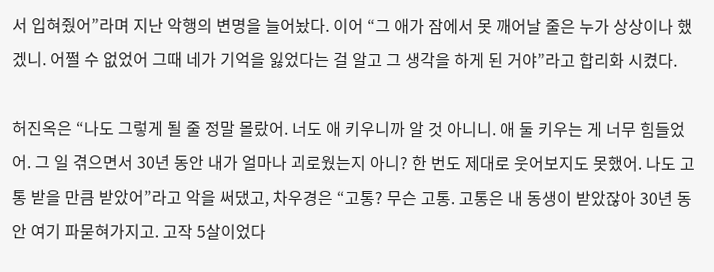서 입혀줬어”라며 지난 악행의 변명을 늘어놨다. 이어 “그 애가 잠에서 못 깨어날 줄은 누가 상상이나 했겠니. 어쩔 수 없었어 그때 네가 기억을 잃었다는 걸 알고 그 생각을 하게 된 거야”라고 합리화 시켰다.

허진옥은 “나도 그렇게 될 줄 정말 몰랐어. 너도 애 키우니까 알 것 아니니. 애 둘 키우는 게 너무 힘들었어. 그 일 겪으면서 30년 동안 내가 얼마나 괴로웠는지 아니? 한 번도 제대로 웃어보지도 못했어. 나도 고통 받을 만큼 받았어”라고 악을 써댔고, 차우경은 “고통? 무슨 고통. 고통은 내 동생이 받았잖아 30년 동안 여기 파묻혀가지고. 고작 5살이었다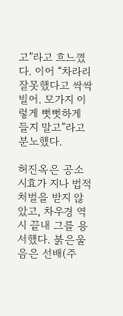고”라고 흐느꼈다. 이어 “차라리 잘못했다고 싹싹 빌어. 모가지 이렇게 뻣뻣하게 들지 말고”라고 분노했다.

허진옥은 공소시효가 지나 법적 처벌을 받지 않았고, 차우경 역시 끝내 그를 용서했다. 붉은울음은 선배(주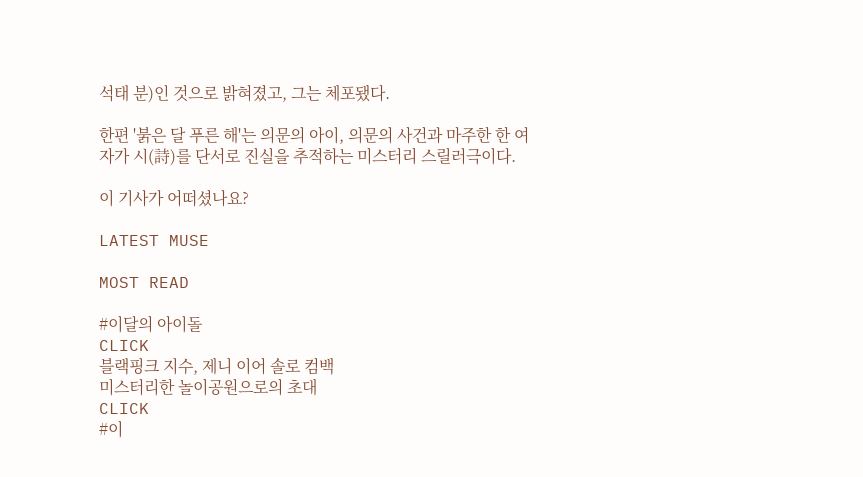석태 분)인 것으로 밝혀졌고, 그는 체포됐다.

한편 '붉은 달 푸른 해'는 의문의 아이, 의문의 사건과 마주한 한 여자가 시(詩)를 단서로 진실을 추적하는 미스터리 스릴러극이다.

이 기사가 어떠셨나요?

LATEST MUSE

MOST READ

#이달의 아이돌
CLICK
블랙핑크 지수, 제니 이어 솔로 컴백
미스터리한 놀이공원으로의 초대
CLICK
#이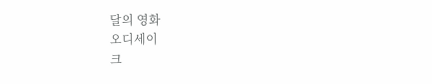달의 영화
오디세이
크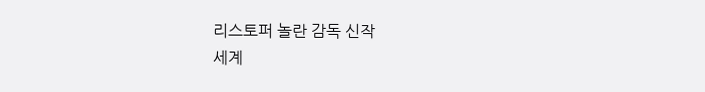리스토퍼 놀란 감독 신작
세계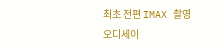최초 전편 IMAX 촬영
오디세이